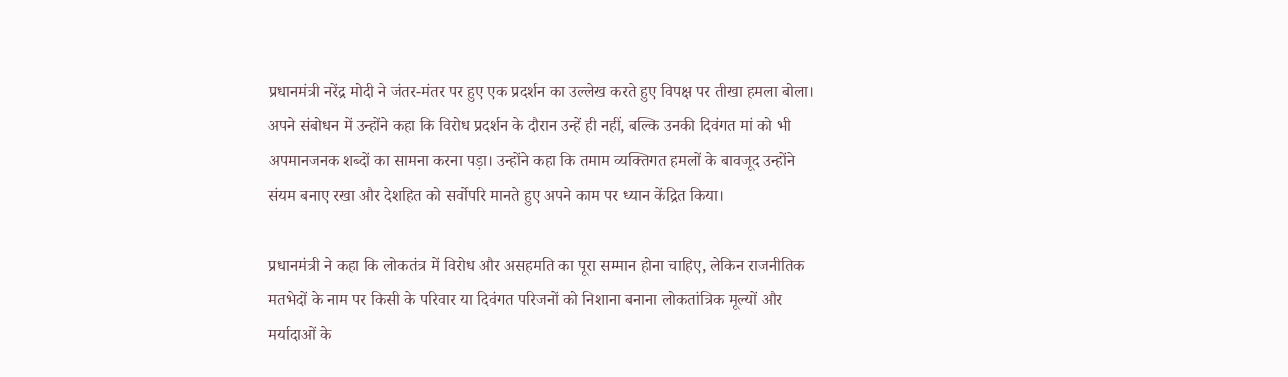प्रधानमंत्री नरेंद्र मोदी ने जंतर-मंतर पर हुए एक प्रदर्शन का उल्लेख करते हुए विपक्ष पर तीखा हमला बोला। अपने संबोधन में उन्होंने कहा कि विरोध प्रदर्शन के दौरान उन्हें ही नहीं, बल्कि उनकी दिवंगत मां को भी अपमानजनक शब्दों का सामना करना पड़ा। उन्होंने कहा कि तमाम व्यक्तिगत हमलों के बावजूद उन्होंने संयम बनाए रखा और देशहित को सर्वोपरि मानते हुए अपने काम पर ध्यान केंद्रित किया।

प्रधानमंत्री ने कहा कि लोकतंत्र में विरोध और असहमति का पूरा सम्मान होना चाहिए, लेकिन राजनीतिक मतभेदों के नाम पर किसी के परिवार या दिवंगत परिजनों को निशाना बनाना लोकतांत्रिक मूल्यों और मर्यादाओं के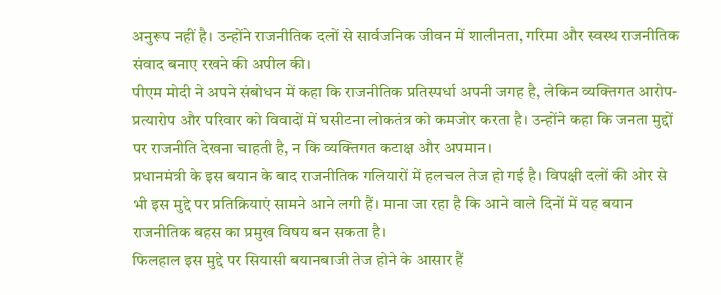अनुरूप नहीं है। उन्होंने राजनीतिक दलों से सार्वजनिक जीवन में शालीनता, गरिमा और स्वस्थ राजनीतिक संवाद बनाए रखने की अपील की।
पीएम मोदी ने अपने संबोधन में कहा कि राजनीतिक प्रतिस्पर्धा अपनी जगह है, लेकिन व्यक्तिगत आरोप-प्रत्यारोप और परिवार को विवादों में घसीटना लोकतंत्र को कमजोर करता है। उन्होंने कहा कि जनता मुद्दों पर राजनीति देखना चाहती है, न कि व्यक्तिगत कटाक्ष और अपमान।
प्रधानमंत्री के इस बयान के बाद राजनीतिक गलियारों में हलचल तेज हो गई है। विपक्षी दलों की ओर से भी इस मुद्दे पर प्रतिक्रियाएं सामने आने लगी हैं। माना जा रहा है कि आने वाले दिनों में यह बयान राजनीतिक बहस का प्रमुख विषय बन सकता है।
फिलहाल इस मुद्दे पर सियासी बयानबाजी तेज होने के आसार हैं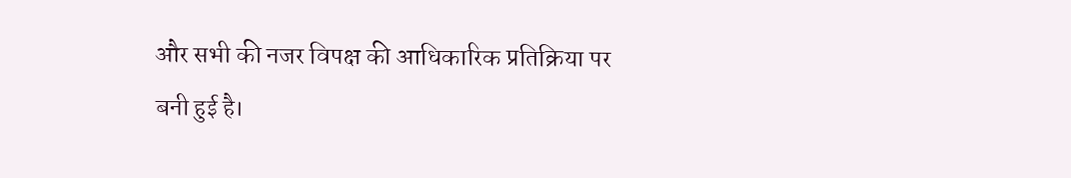और सभी की नजर विपक्ष की आधिकारिक प्रतिक्रिया पर बनी हुई है।